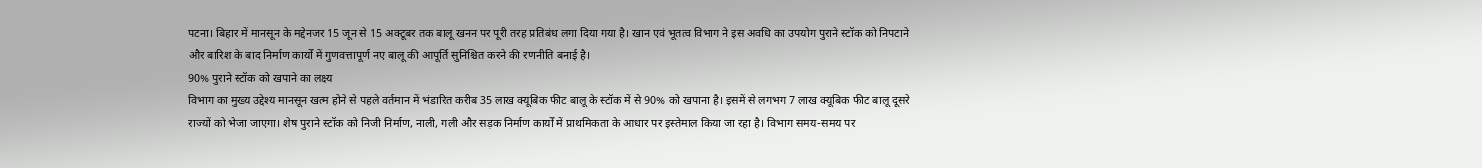पटना। बिहार में मानसून के मद्देनजर 15 जून से 15 अक्टूबर तक बालू खनन पर पूरी तरह प्रतिबंध लगा दिया गया है। खान एवं भूतत्व विभाग ने इस अवधि का उपयोग पुराने स्टॉक को निपटाने और बारिश के बाद निर्माण कार्यों में गुणवत्तापूर्ण नए बालू की आपूर्ति सुनिश्चित करने की रणनीति बनाई है।
90% पुराने स्टॉक को खपाने का लक्ष्य
विभाग का मुख्य उद्देश्य मानसून खत्म होने से पहले वर्तमान में भंडारित करीब 35 लाख क्यूबिक फीट बालू के स्टॉक में से 90% को खपाना है। इसमें से लगभग 7 लाख क्यूबिक फीट बालू दूसरे राज्यों को भेजा जाएगा। शेष पुराने स्टॉक को निजी निर्माण, नाली, गली और सड़क निर्माण कार्यों में प्राथमिकता के आधार पर इस्तेमाल किया जा रहा है। विभाग समय-समय पर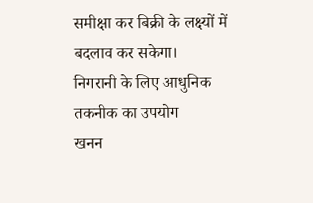समीक्षा कर बिक्री के लक्ष्यों में बदलाव कर सकेगा।
निगरानी के लिए आधुनिक तकनीक का उपयोग
खनन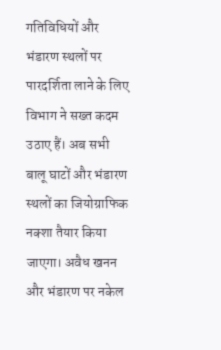गतिविधियों और भंडारण स्थलों पर पारदर्शिता लाने के लिए विभाग ने सख्त कदम उठाए हैं। अब सभी बालू घाटों और भंडारण स्थलों का जियोग्राफिक नक्शा तैयार किया जाएगा। अवैध खनन और भंडारण पर नकेल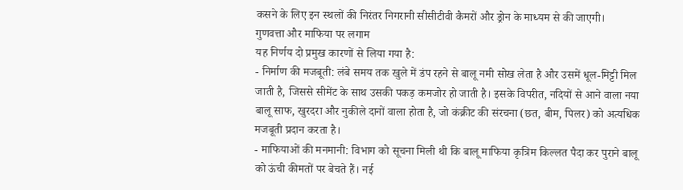कसने के लिए इन स्थलों की निरंतर निगरानी सीसीटीवी कैमरों और ड्रोन के माध्यम से की जाएगी।
गुणवत्ता और माफिया पर लगाम
यह निर्णय दो प्रमुख कारणों से लिया गया है:
- निर्माण की मजबूती: लंबे समय तक खुले में डंप रहने से बालू नमी सोख लेता है और उसमें धूल-मिट्टी मिल जाती है, जिससे सीमेंट के साथ उसकी पकड़ कमजोर हो जाती है। इसके विपरीत, नदियों से आने वाला नया बालू साफ, खुरदरा और नुकीले दानों वाला होता है, जो कंक्रीट की संरचना (छत, बीम, पिलर) को अत्यधिक मजबूती प्रदान करता है।
- माफियाओं की मनमानी: विभाग को सूचना मिली थी कि बालू माफिया कृत्रिम किल्लत पैदा कर पुराने बालू को ऊंची कीमतों पर बेचते हैं। नई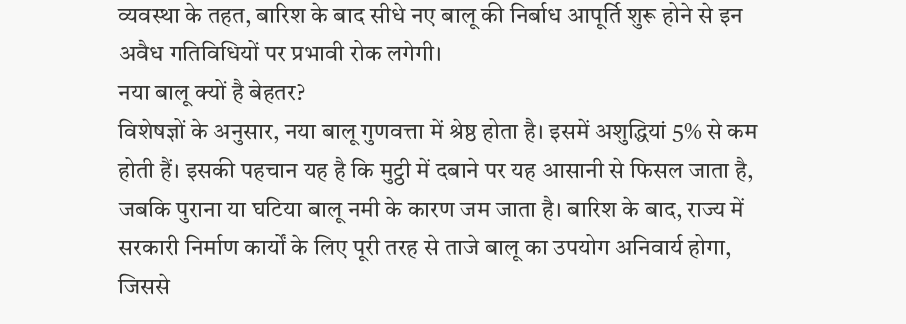व्यवस्था के तहत, बारिश के बाद सीधे नए बालू की निर्बाध आपूर्ति शुरू होने से इन अवैध गतिविधियों पर प्रभावी रोक लगेगी।
नया बालू क्यों है बेहतर?
विशेषज्ञों के अनुसार, नया बालू गुणवत्ता में श्रेष्ठ होता है। इसमें अशुद्धियां 5% से कम होती हैं। इसकी पहचान यह है कि मुट्ठी में दबाने पर यह आसानी से फिसल जाता है, जबकि पुराना या घटिया बालू नमी के कारण जम जाता है। बारिश के बाद, राज्य में सरकारी निर्माण कार्यों के लिए पूरी तरह से ताजे बालू का उपयोग अनिवार्य होगा, जिससे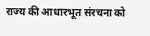राज्य की आधारभूत संरचना को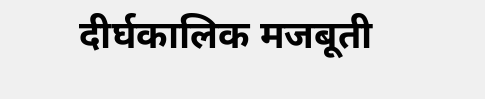दीर्घकालिक मजबूती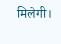मिलेगी।